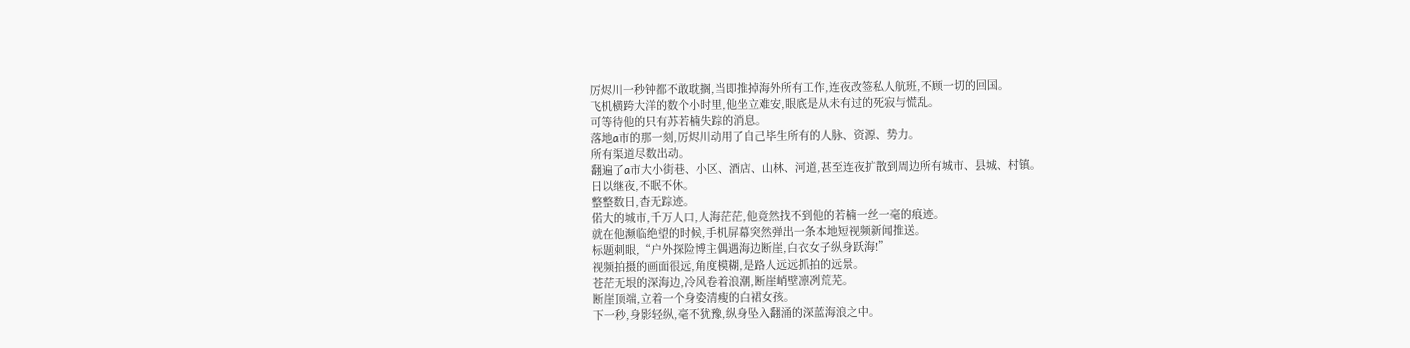厉烬川一秒钟都不敢耽搁,当即推掉海外所有工作,连夜改签私人航班,不顾一切的回国。
飞机横跨大洋的数个小时里,他坐立难安,眼底是从未有过的死寂与慌乱。
可等待他的只有苏若楠失踪的消息。
落地a市的那一刻,厉烬川动用了自己毕生所有的人脉、资源、势力。
所有渠道尽数出动。
翻遍了a市大小街巷、小区、酒店、山林、河道,甚至连夜扩散到周边所有城市、县城、村镇。
日以继夜,不眠不休。
整整数日,杳无踪迹。
偌大的城市,千万人口,人海茫茫,他竟然找不到他的若楠一丝一毫的痕迹。
就在他濒临绝望的时候,手机屏幕突然弹出一条本地短视频新闻推送。
标题刺眼,“户外探险博主偶遇海边断崖,白衣女子纵身跃海!”
视频拍摄的画面很远,角度模糊,是路人远远抓拍的远景。
苍茫无垠的深海边,冷风卷着浪潮,断崖峭壁凛冽荒芜。
断崖顶端,立着一个身姿清瘦的白裙女孩。
下一秒,身影轻纵,毫不犹豫,纵身坠入翻涌的深蓝海浪之中。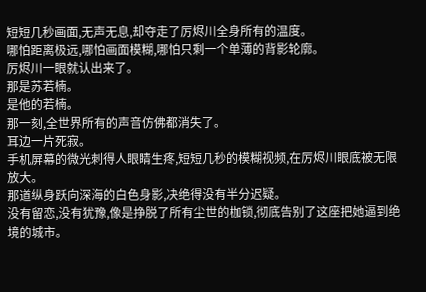短短几秒画面,无声无息,却夺走了厉烬川全身所有的温度。
哪怕距离极远,哪怕画面模糊,哪怕只剩一个单薄的背影轮廓。
厉烬川一眼就认出来了。
那是苏若楠。
是他的若楠。
那一刻,全世界所有的声音仿佛都消失了。
耳边一片死寂。
手机屏幕的微光刺得人眼睛生疼,短短几秒的模糊视频,在厉烬川眼底被无限放大。
那道纵身跃向深海的白色身影,决绝得没有半分迟疑。
没有留恋,没有犹豫,像是挣脱了所有尘世的枷锁,彻底告别了这座把她逼到绝境的城市。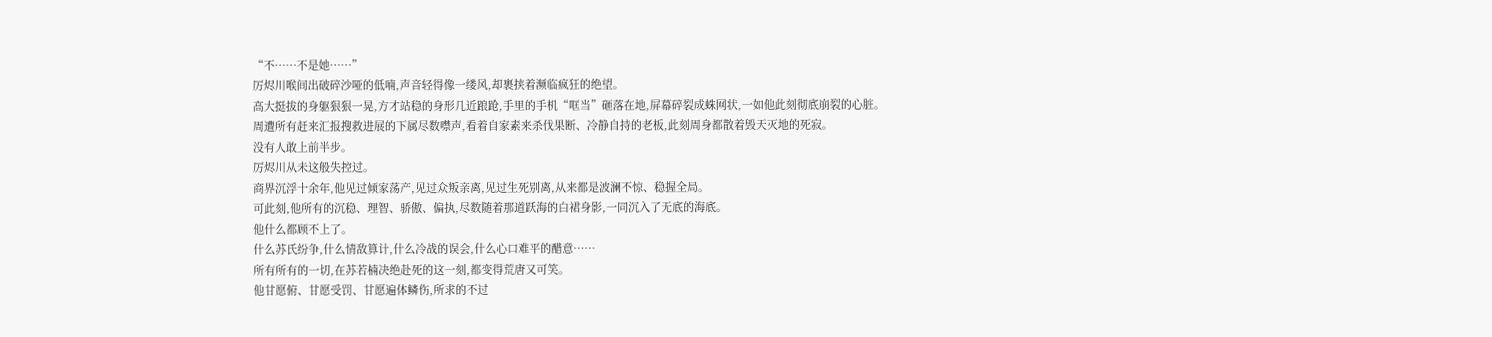“不……不是她……”
厉烬川喉间出破碎沙哑的低喃,声音轻得像一缕风,却裹挟着濒临疯狂的绝望。
高大挺拔的身躯狠狠一晃,方才站稳的身形几近踉跄,手里的手机“哐当”砸落在地,屏幕碎裂成蛛网状,一如他此刻彻底崩裂的心脏。
周遭所有赶来汇报搜救进展的下属尽数噤声,看着自家素来杀伐果断、冷静自持的老板,此刻周身都散着毁天灭地的死寂。
没有人敢上前半步。
厉烬川从未这般失控过。
商界沉浮十余年,他见过倾家荡产,见过众叛亲离,见过生死别离,从来都是波澜不惊、稳握全局。
可此刻,他所有的沉稳、理智、骄傲、偏执,尽数随着那道跃海的白裙身影,一同沉入了无底的海底。
他什么都顾不上了。
什么苏氏纷争,什么情敌算计,什么冷战的误会,什么心口难平的醋意……
所有所有的一切,在苏若楠决绝赴死的这一刻,都变得荒唐又可笑。
他甘愿俯、甘愿受罚、甘愿遍体鳞伤,所求的不过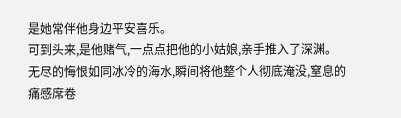是她常伴他身边平安喜乐。
可到头来,是他赌气,一点点把他的小姑娘,亲手推入了深渊。
无尽的悔恨如同冰冷的海水,瞬间将他整个人彻底淹没,窒息的痛感席卷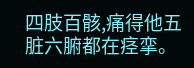四肢百骸,痛得他五脏六腑都在痉挛。